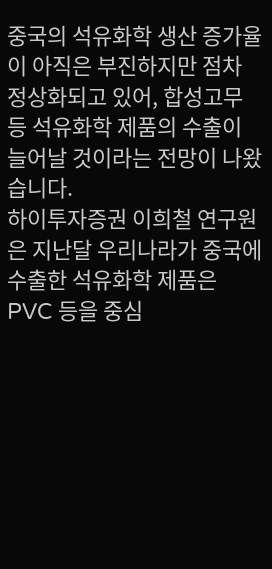중국의 석유화학 생산 증가율이 아직은 부진하지만 점차 정상화되고 있어, 합성고무 등 석유화학 제품의 수출이 늘어날 것이라는 전망이 나왔습니다.
하이투자증권 이희철 연구원은 지난달 우리나라가 중국에 수출한 석유화학 제품은 PVC 등을 중심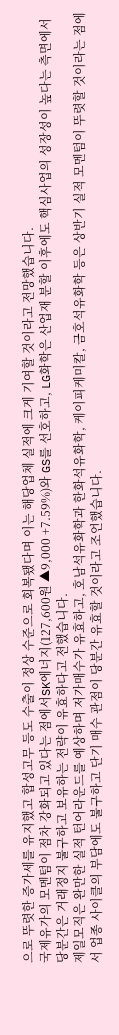으로 뚜렷한 증가세를 유지했고 합성고무 등도 수출이 정상 수준으로 회복됐다며 이는 해당업체 실적에 크게 기여할 것이라고 전망했습니다.
국제유가의 모멘텀이 점차 강화되고 있다는 점에서SK에너지(127,600원 ▲9,000 +7.59%)와 GS를 선호하고, LG화학은 산업재 분할 이후에도 핵심사업의 성장성이 높다는 측면에서 당분간은 거래정지 불구하고 보유하는 전략이 유효하다고 전했습니다.
제일모직은 완만한 실적 턴어라운드를 예상하며 저가매수가 유효하고, 호남석유화학과 한화석유화학, 케이피케미칼, 금호석유화학 등은 상반기 실적 모멘텀이 뚜렷할 것이라는 점에서 업종 사이클의 부담에도 불구하고 단기 매수 관점이 당분간 유효할 것이라고 조언했습니다.